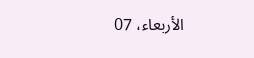الأربعاء، 07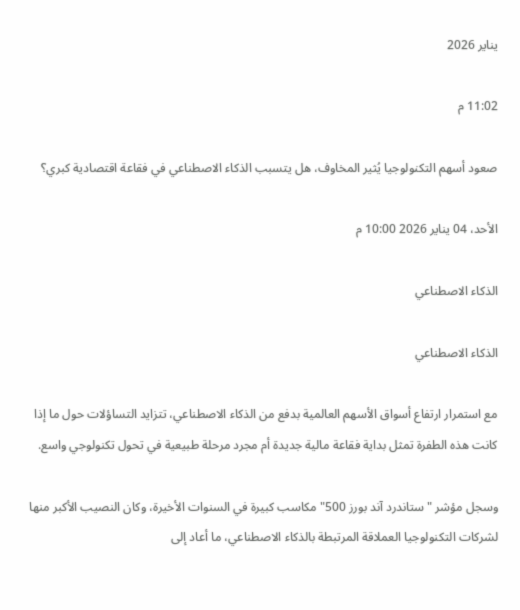يناير 2026

11:02 م

صعود أسهم التكنولوجيا يُثير المخاوف، هل يتسبب الذكاء الاصطناعي في فقاعة اقتصادية كبري؟

الأحد، 04 يناير 2026 10:00 م

الذكاء الاصطناعي

الذكاء الاصطناعي

مع استمرار ارتفاع أسواق الأسهم العالمية بدفع من الذكاء الاصطناعي، تتزايد التساؤلات حول ما إذا كانت هذه الطفرة تمثل بداية فقاعة مالية جديدة أم مجرد مرحلة طبيعية في تحول تكنولوجي واسع.

وسجل مؤشر "ستاندرد آند بورز 500" مكاسب كبيرة في السنوات الأخيرة، وكان النصيب الأكبر منها لشركات التكنولوجيا العملاقة المرتبطة بالذكاء الاصطناعي، ما أعاد إلى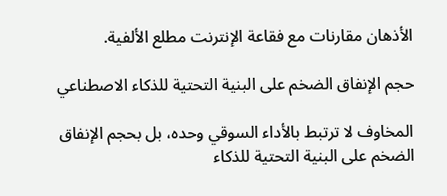الأذهان مقارنات مع فقاعة الإنترنت مطلع الألفية.

حجم الإنفاق الضخم على البنية التحتية للذكاء الاصطناعي

المخاوف لا ترتبط بالأداء السوقي وحده، بل بحجم الإنفاق الضخم على البنية التحتية للذكاء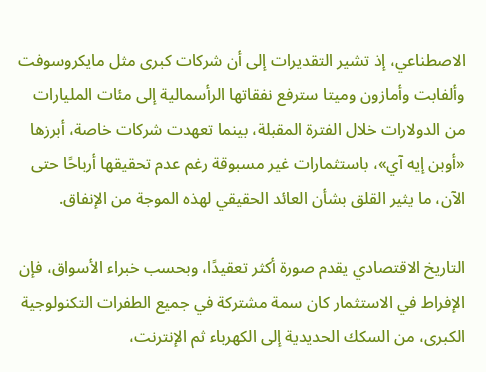الاصطناعي، إذ تشير التقديرات إلى أن شركات كبرى مثل مايكروسوفت وألفابت وأمازون وميتا سترفع نفقاتها الرأسمالية إلى مئات المليارات من الدولارات خلال الفترة المقبلة، بينما تعهدت شركات خاصة، أبرزها «أوبن إيه آي»، باستثمارات غير مسبوقة رغم عدم تحقيقها أرباحًا حتى الآن، ما يثير القلق بشأن العائد الحقيقي لهذه الموجة من الإنفاق.

التاريخ الاقتصادي يقدم صورة أكثر تعقيدًا، وبحسب خبراء الأسواق، فإن الإفراط في الاستثمار كان سمة مشتركة في جميع الطفرات التكنولوجية الكبرى، من السكك الحديدية إلى الكهرباء ثم الإنترنت،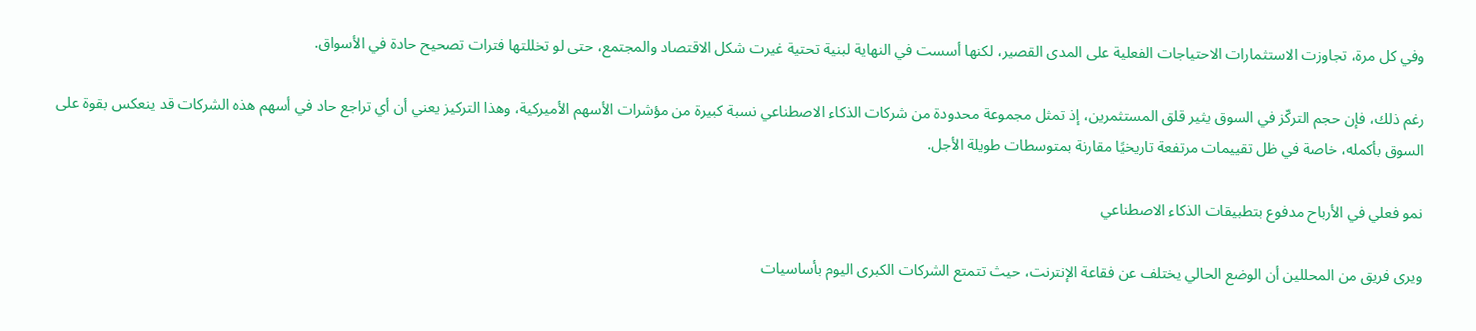وفي كل مرة، تجاوزت الاستثمارات الاحتياجات الفعلية على المدى القصير، لكنها أسست في النهاية لبنية تحتية غيرت شكل الاقتصاد والمجتمع، حتى لو تخللتها فترات تصحيح حادة في الأسواق.

رغم ذلك، فإن حجم التركّز في السوق يثير قلق المستثمرين، إذ تمثل مجموعة محدودة من شركات الذكاء الاصطناعي نسبة كبيرة من مؤشرات الأسهم الأميركية، وهذا التركيز يعني أن أي تراجع حاد في أسهم هذه الشركات قد ينعكس بقوة على السوق بأكمله، خاصة في ظل تقييمات مرتفعة تاريخيًا مقارنة بمتوسطات طويلة الأجل.

نمو فعلي في الأرباح مدفوع بتطبيقات الذكاء الاصطناعي

ويرى فريق من المحللين أن الوضع الحالي يختلف عن فقاعة الإنترنت، حيث تتمتع الشركات الكبرى اليوم بأساسيات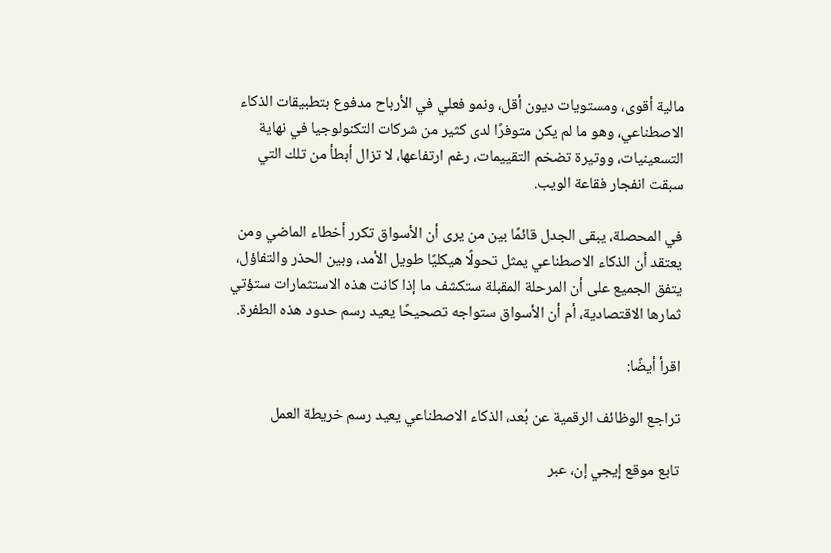مالية أقوى، ومستويات ديون أقل، ونمو فعلي في الأرباح مدفوع بتطبيقات الذكاء الاصطناعي، وهو ما لم يكن متوفرًا لدى كثير من شركات التكنولوجيا في نهاية التسعينيات، ووتيرة تضخم التقييمات، رغم ارتفاعها، لا تزال أبطأ من تلك التي سبقت انفجار فقاعة الويب.

في المحصلة، يبقى الجدل قائمًا بين من يرى أن الأسواق تكرر أخطاء الماضي ومن يعتقد أن الذكاء الاصطناعي يمثل تحولًا هيكليًا طويل الأمد، وبين الحذر والتفاؤل، يتفق الجميع على أن المرحلة المقبلة ستكشف ما إذا كانت هذه الاستثمارات ستؤتي ثمارها الاقتصادية، أم أن الأسواق ستواجه تصحيحًا يعيد رسم حدود هذه الطفرة.

اقرأ أيضًا:

تراجع الوظائف الرقمية عن بُعد، الذكاء الاصطناعي يعيد رسم خريطة العمل

تابع موقع إيجي إن، عبر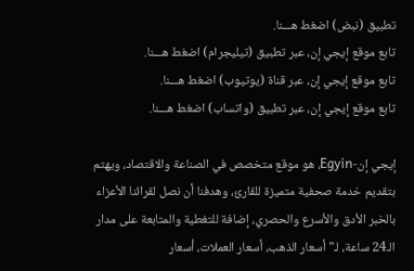تطبيق (نبض) اضغط هـــنا.
تابع موقع إيجي إن، عبر تطبيق (تيليجرام) اضغط هـــنا.
تابع موقع إيجي إن، عبر قناة (يوتيوب) اضغط هـــنا.
تابع موقع إيجي إن، عبر تطبيق (واتساب) اضغط هـــنا.

إيجي إن-Egyin، هو موقع متخصص في الصناعة والاقتصاد، ويهتم بتقديم خدمة صحفية متميزة للقارئ، وهدفنا أن نصل لقرائنا الأعزاء بالخبر الأدق والأسرع والحصري، إضافة للتغطية والمتابعة على مدار الـ24 ساعة، لـ"أسعار الذهب، أسعار العملات، أسعار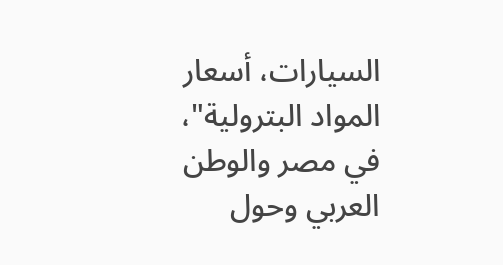السيارات، أسعار المواد البترولية"، في مصر والوطن العربي وحول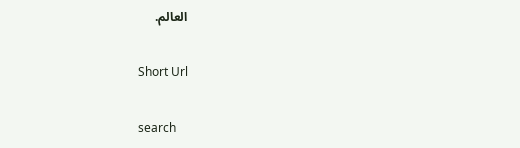العالم.

Short Url

search